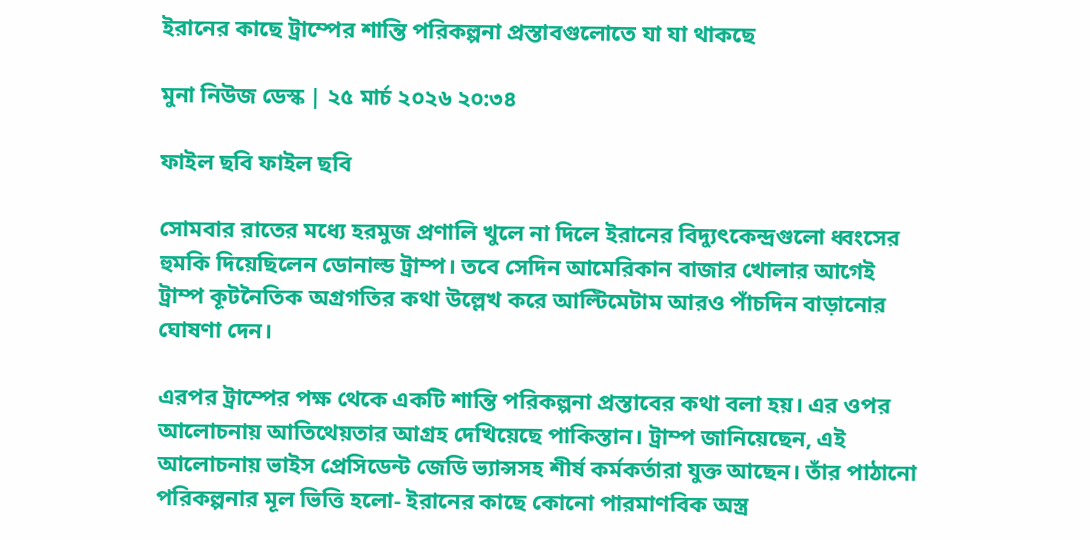ইরানের কাছে ট্রাম্পের শান্তি পরিকল্পনা প্রস্তাবগুলোতে যা যা থাকছে

মুনা নিউজ ডেস্ক | ২৫ মার্চ ২০২৬ ২০:৩৪

ফাইল ছবি ফাইল ছবি

সোমবার রাতের মধ্যে হরমুজ প্রণালি খুলে না দিলে ইরানের বিদ্যুৎকেন্দ্রগুলো ধ্বংসের হুমকি দিয়েছিলেন ডোনাল্ড ট্রাম্প। তবে সেদিন আমেরিকান বাজার খোলার আগেই ট্রাম্প কূটনৈতিক অগ্রগতির কথা উল্লেখ করে আল্টিমেটাম আরও পাঁচদিন বাড়ানোর ঘোষণা দেন।

এরপর ট্রাম্পের পক্ষ থেকে একটি শান্তি পরিকল্পনা প্রস্তাবের কথা বলা হয়। এর ওপর আলোচনায় আতিথেয়তার আগ্রহ দেখিয়েছে পাকিস্তান। ট্রাম্প জানিয়েছেন, এই আলোচনায় ভাইস প্রেসিডেন্ট জেডি ভ্যান্সসহ শীর্ষ কর্মকর্তারা যুক্ত আছেন। তাঁর পাঠানো পরিকল্পনার মূল ভিত্তি হলো- ইরানের কাছে কোনো পারমাণবিক অস্ত্র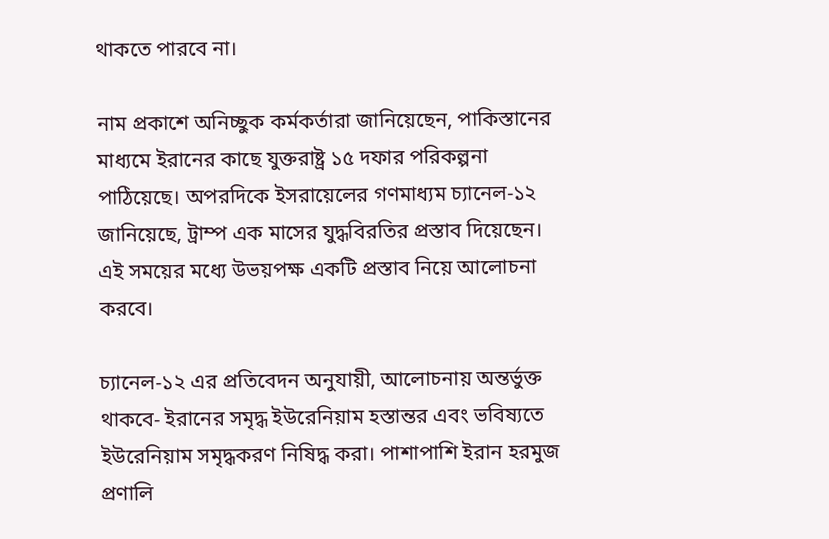থাকতে পারবে না।

নাম প্রকাশে অনিচ্ছুক কর্মকর্তারা জানিয়েছেন, পাকিস্তানের মাধ্যমে ইরানের কাছে যুক্তরাষ্ট্র ১৫ দফার পরিকল্পনা পাঠিয়েছে। অপরদিকে ইসরায়েলের গণমাধ্যম চ্যানেল-১২ জানিয়েছে, ট্রাম্প এক মাসের যুদ্ধবিরতির প্রস্তাব দিয়েছেন। এই সময়ের মধ্যে উভয়পক্ষ একটি প্রস্তাব নিয়ে আলোচনা করবে।

চ্যানেল-১২ এর প্রতিবেদন অনুযায়ী, আলোচনায় অন্তর্ভুক্ত থাকবে- ইরানের সমৃদ্ধ ইউরেনিয়াম হস্তান্তর এবং ভবিষ্যতে ইউরেনিয়াম সমৃদ্ধকরণ নিষিদ্ধ করা। পাশাপাশি ইরান হরমুজ প্রণালি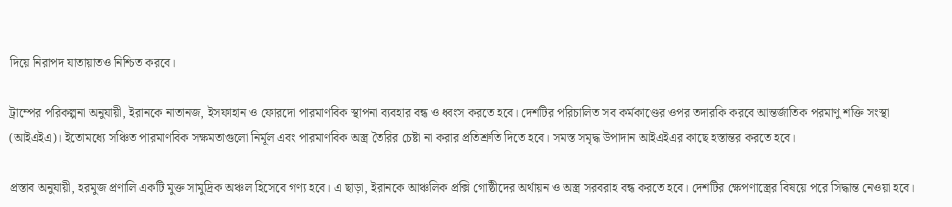দিয়ে নিরাপদ যাতায়াতও নিশ্চিত করবে।

ট্রাম্পের পরিকল্পনা অনুযায়ী, ইরানকে নাতানজ, ইসফাহান ও ফোরদো পারমাণবিক স্থাপনা ব্যবহার বন্ধ ও ধ্বংস করতে হবে। দেশটির পরিচালিত সব কর্মকাণ্ডের ওপর তদারকি করবে আন্তর্জাতিক পরমাণু শক্তি সংস্থা (আইএইএ)। ইতোমধ্যে সঞ্চিত পারমাণবিক সক্ষমতাগুলো নির্মূল এবং পারমাণবিক অস্ত্র তৈরির চেষ্টা না করার প্রতিশ্রুতি দিতে হবে। সমস্ত সমৃদ্ধ উপাদান আইএইএর কাছে হস্তান্তর করতে হবে।

প্রস্তাব অনুযায়ী, হরমুজ প্রণালি একটি মুক্ত সামুদ্রিক অঞ্চল হিসেবে গণ্য হবে। এ ছাড়া, ইরানকে আঞ্চলিক প্রক্সি গোষ্ঠীদের অর্থায়ন ও অস্ত্র সরবরাহ বন্ধ করতে হবে। দেশটির ক্ষেপণাস্ত্রের বিষয়ে পরে সিদ্ধান্ত নেওয়া হবে।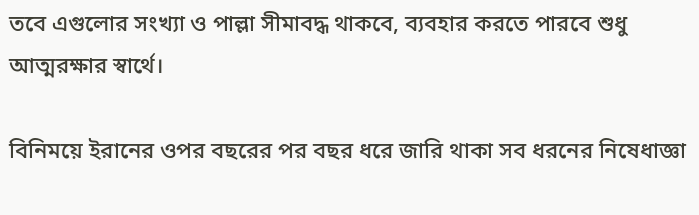তবে এগুলোর সংখ্যা ও পাল্লা সীমাবদ্ধ থাকবে, ব্যবহার করতে পারবে শুধু আত্মরক্ষার স্বার্থে।

বিনিময়ে ইরানের ওপর বছরের পর বছর ধরে জারি থাকা সব ধরনের নিষেধাজ্ঞা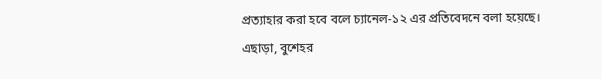প্রত্যাহার করা হবে বলে চ্যানেল-১২ এর প্রতিবেদনে বলা হয়েছে। এছাড়া, বুশেহর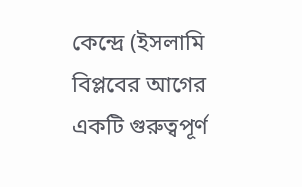কেন্দ্রে (ইসলামি বিপ্লবের আগের একটি গুরুত্বপূর্ণ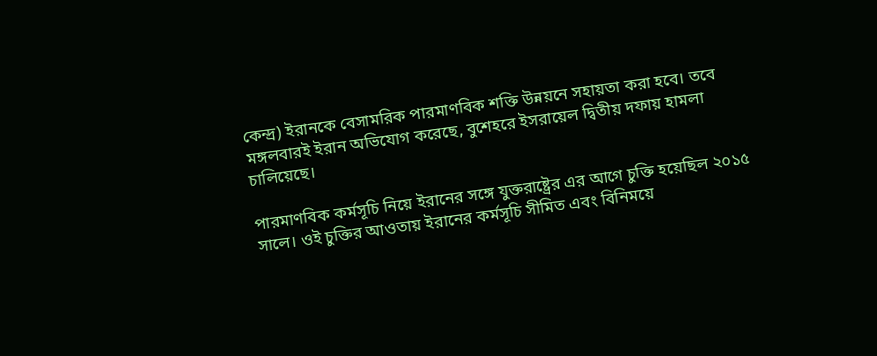কেন্দ্র) ইরানকে বেসামরিক পারমাণবিক শক্তি উন্নয়নে সহায়তা করা হবে। তবে মঙ্গলবারই ইরান অভিযোগ করেছে, বুশেহরে ইসরায়েল দ্বিতীয় দফায় হামলা চালিয়েছে।

পারমাণবিক কর্মসূচি নিয়ে ইরানের সঙ্গে যুক্তরাষ্ট্রের এর আগে চুক্তি হয়েছিল ২০১৫ সালে। ওই চুক্তির আওতায় ইরানের কর্মসূচি সীমিত এবং বিনিময়ে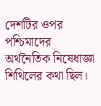দেশটির ওপর পশ্চিমাদের অর্থনৈতিক নিষেধাজ্ঞা শিথিলের কথা ছিল।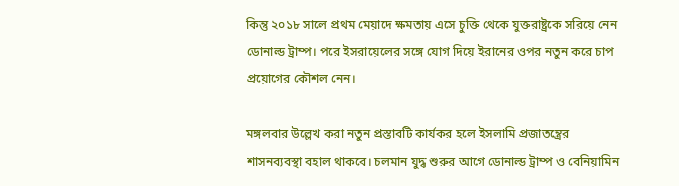কিন্তু ২০১৮ সালে প্রথম মেয়াদে ক্ষমতায় এসে চুক্তি থেকে যুক্তরাষ্ট্রকে সরিয়ে নেন ডোনাল্ড ট্রাম্প। পরে ইসরায়েলের সঙ্গে যোগ দিয়ে ইরানের ওপর নতুন করে চাপ প্রয়োগের কৌশল নেন।

মঙ্গলবার উল্লেখ করা নতুন প্রস্তাবটি কার্যকর হলে ইসলামি প্রজাতন্ত্রের শাসনব্যবস্থা বহাল থাকবে। চলমান যুদ্ধ শুরুর আগে ডোনাল্ড ট্রাম্প ও বেনিয়ামিন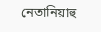নেতানিয়াহু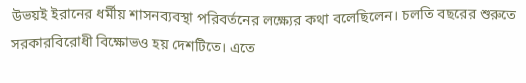উভয়ই ইরানের ধর্মীয় শাসনব্যবস্থা পরিবর্তনের লক্ষ্যের কথা বলেছিলেন। চলতি বছরের শুরুতে সরকারবিরোধী বিক্ষোভও হয় দেশটিতে। এতে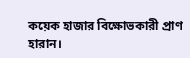কয়েক হাজার বিক্ষোভকারী প্রাণ হারান।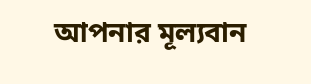আপনার মূল্যবান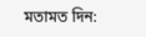মতামত দিন: